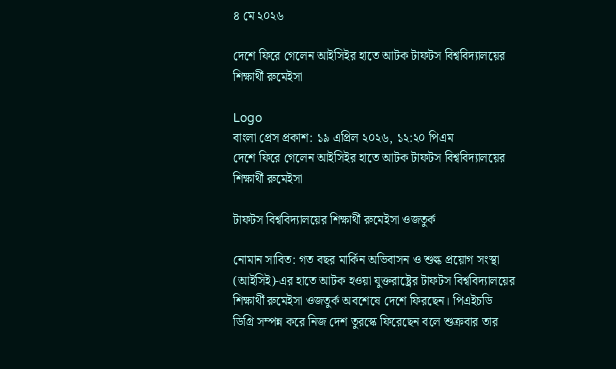৪ মে ২০২৬

দেশে ফিরে গেলেন আইসিইর হাতে আটক টাফটস বিশ্ববিদ্যালয়ের শিক্ষার্থী রুমেইসা

Logo
বাংলা প্রেস প্রকাশ: ১৯ এপ্রিল ২০২৬, ১২:২০ পিএম
দেশে ফিরে গেলেন আইসিইর হাতে আটক টাফটস বিশ্ববিদ্যালয়ের শিক্ষার্থী রুমেইসা

টাফটস বিশ্ববিদ্যালয়ের শিক্ষার্থী রুমেইসা ওজতুর্ক

নোমান সাবিত: গত বছর মার্কিন অভিবাসন ও শুল্ক প্রয়োগ সংস্থা (আইসিই)-এর হাতে আটক হওয়া যুক্তরাষ্ট্রের টাফটস বিশ্ববিদ্যালয়ের শিক্ষার্থী রুমেইসা ওজতুর্ক অবশেষে দেশে ফিরছেন। পিএইচডি ডিগ্রি সম্পন্ন করে নিজ দেশ তুরস্কে ফিরেছেন বলে শুক্রবার তার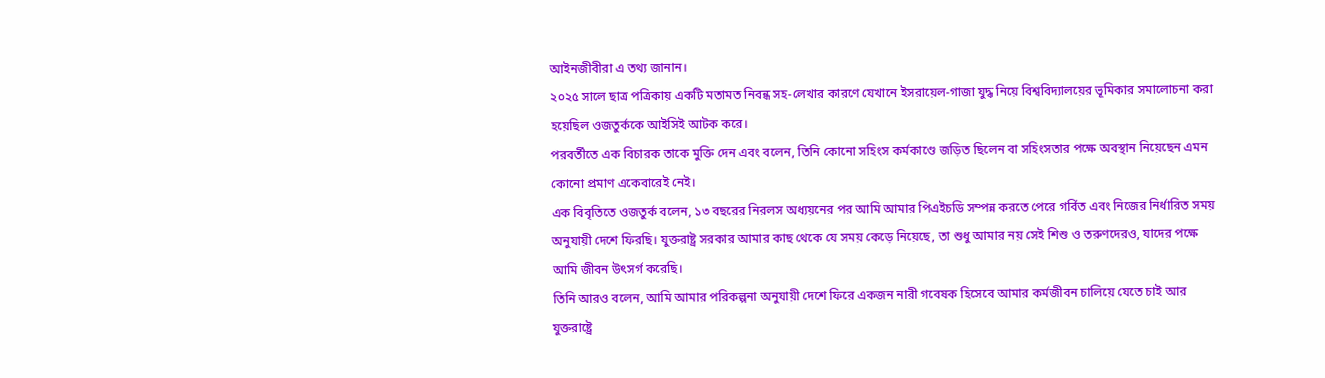আইনজীবীরা এ তথ্য জানান।
২০২৫ সালে ছাত্র পত্রিকায় একটি মতামত নিবন্ধ সহ-লেখার কারণে যেখানে ইসরায়েল-গাজা যুদ্ধ নিয়ে বিশ্ববিদ্যালয়ের ভূমিকার সমালোচনা করা হয়েছিল ওজতুর্ককে আইসিই আটক করে।
পরবর্তীতে এক বিচারক তাকে মুক্তি দেন এবং বলেন, তিনি কোনো সহিংস কর্মকাণ্ডে জড়িত ছিলেন বা সহিংসতার পক্ষে অবস্থান নিয়েছেন এমন কোনো প্রমাণ একেবারেই নেই।
এক বিবৃতিতে ওজতুর্ক বলেন, ১৩ বছরের নিরলস অধ্যয়নের পর আমি আমার পিএইচডি সম্পন্ন করতে পেরে গর্বিত এবং নিজের নির্ধারিত সময় অনুযায়ী দেশে ফিরছি। যুক্তরাষ্ট্র সরকার আমার কাছ থেকে যে সময় কেড়ে নিয়েছে, তা শুধু আমার নয় সেই শিশু ও তরুণদেরও, যাদের পক্ষে আমি জীবন উৎসর্গ করেছি।
তিনি আরও বলেন, আমি আমার পরিকল্পনা অনুযায়ী দেশে ফিরে একজন নারী গবেষক হিসেবে আমার কর্মজীবন চালিয়ে যেতে চাই আর যুক্তরাষ্ট্রে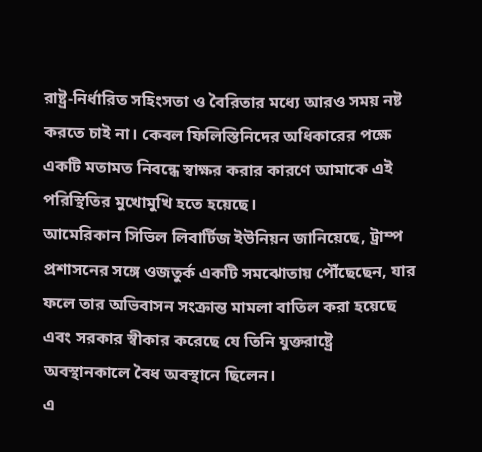রাষ্ট্র-নির্ধারিত সহিংসতা ও বৈরিতার মধ্যে আরও সময় নষ্ট করতে চাই না। কেবল ফিলিস্তিনিদের অধিকারের পক্ষে একটি মতামত নিবন্ধে স্বাক্ষর করার কারণে আমাকে এই পরিস্থিতির মুখোমুখি হতে হয়েছে।
আমেরিকান সিভিল লিবার্টিজ ইউনিয়ন জানিয়েছে, ট্রাম্প প্রশাসনের সঙ্গে ওজতুর্ক একটি সমঝোতায় পৌঁছেছেন, যার ফলে তার অভিবাসন সংক্রান্ত মামলা বাতিল করা হয়েছে এবং সরকার স্বীকার করেছে যে তিনি যুক্তরাষ্ট্রে অবস্থানকালে বৈধ অবস্থানে ছিলেন।
এ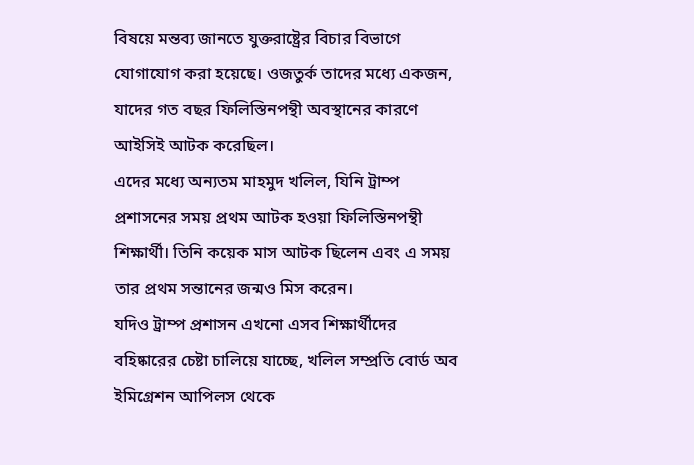বিষয়ে মন্তব্য জানতে যুক্তরাষ্ট্রের বিচার বিভাগে যোগাযোগ করা হয়েছে। ওজতুর্ক তাদের মধ্যে একজন, যাদের গত বছর ফিলিস্তিনপন্থী অবস্থানের কারণে আইসিই আটক করেছিল।
এদের মধ্যে অন্যতম মাহমুদ খলিল, যিনি ট্রাম্প প্রশাসনের সময় প্রথম আটক হওয়া ফিলিস্তিনপন্থী শিক্ষার্থী। তিনি কয়েক মাস আটক ছিলেন এবং এ সময় তার প্রথম সন্তানের জন্মও মিস করেন।
যদিও ট্রাম্প প্রশাসন এখনো এসব শিক্ষার্থীদের বহিষ্কারের চেষ্টা চালিয়ে যাচ্ছে, খলিল সম্প্রতি বোর্ড অব ইমিগ্রেশন আপিলস থেকে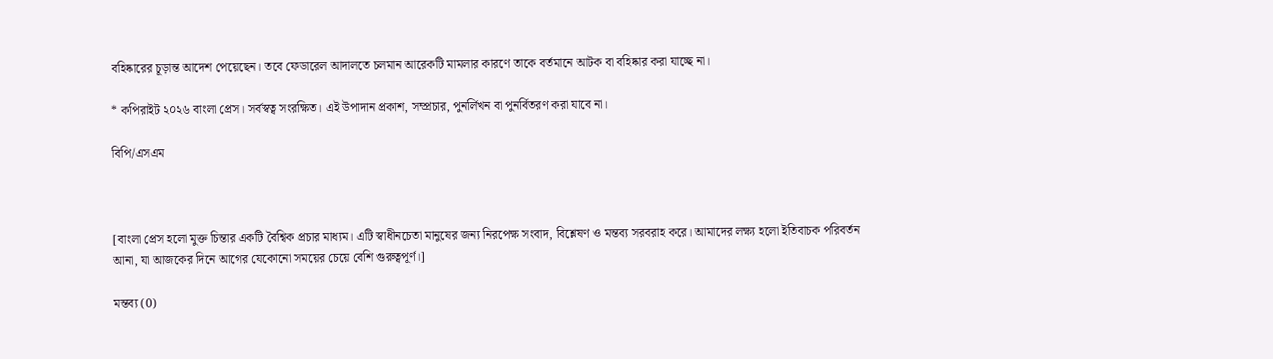বহিষ্কারের চূড়ান্ত আদেশ পেয়েছেন। তবে ফেডারেল আদালতে চলমান আরেকটি মামলার কারণে তাকে বর্তমানে আটক বা বহিষ্কার করা যাচ্ছে না।

* কপিরাইট ২০২৬ বাংলা প্রেস। সর্বস্বত্ব সংরক্ষিত। এই উপাদান প্রকাশ, সম্প্রচার, পুনর্লিখন বা পুনর্বিতরণ করা যাবে না।

বিপি/এসএম



[বাংলা প্রেস হলো মুক্ত চিন্তার একটি বৈশ্বিক প্রচার মাধ্যম। এটি স্বাধীনচেতা মানুষের জন্য নিরপেক্ষ সংবাদ, বিশ্লেষণ ও মন্তব্য সরবরাহ করে। আমাদের লক্ষ্য হলো ইতিবাচক পরিবর্তন আনা, যা আজকের দিনে আগের যেকোনো সময়ের চেয়ে বেশি গুরুত্বপূর্ণ।]

মন্তব্য (0)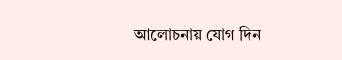আলোচনায় যোগ দিন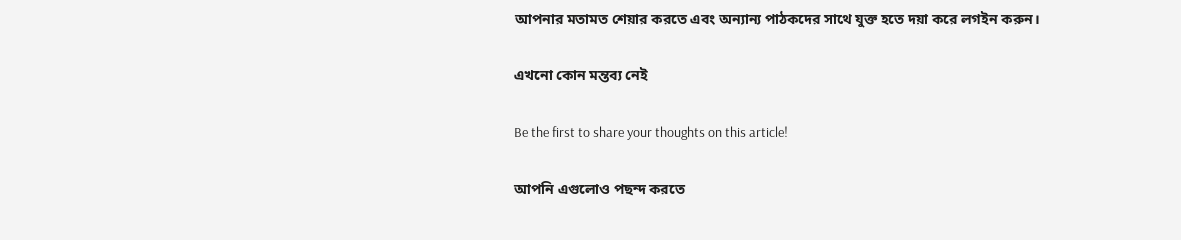আপনার মতামত শেয়ার করতে এবং অন্যান্য পাঠকদের সাথে যুক্ত হতে দয়া করে লগইন করুন।

এখনো কোন মন্তব্য নেই

Be the first to share your thoughts on this article!

আপনি এগুলোও পছন্দ করতে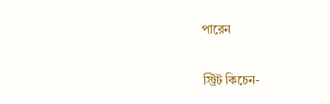পারেন

স্ট্রিট কিচেন-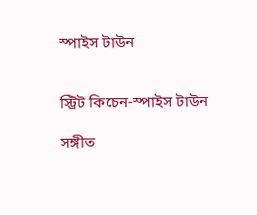স্পাইস টাউন


স্ট্রিট কিচেন-স্পাইস টাউন

সঙ্গীত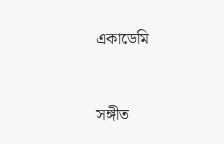একাডেমি


সঙ্গীত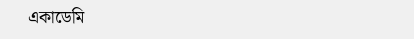একাডেমি